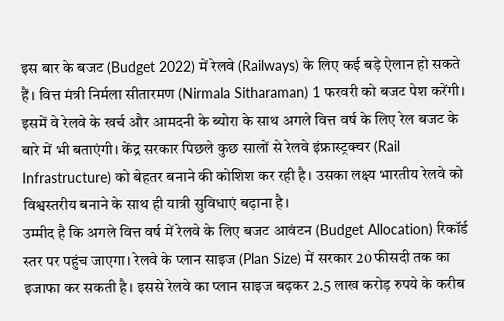इस बार के बजट (Budget 2022) में रेलवे (Railways) के लिए कई बड़े ऐलान हो सकते हैं। वित्त मंत्री निर्मला सीतारमण (Nirmala Sitharaman) 1 फरवरी को बजट पेश करेंगी। इसमें वे रेलवे के खर्च और आमदनी के ब्योरा के साथ अगले वित्त वर्ष के लिए रेल बजट के बारे में भी बताएंगी। केंद्र सरकार पिछले कुछ सालों से रेलवे इंफ्रास्ट्रक्चर (Rail Infrastructure) को बेहतर बनाने की कोशिश कर रही है। उसका लक्ष्य भारतीय रेलवे को विश्वस्तरीय बनाने के साथ ही यात्री सुविधाएं बढ़ाना है।
उम्मीद है कि अगले वित्त वर्ष में रेलवे के लिए बजट आवंटन (Budget Allocation) रिकॉर्ड स्तर पर पहुंच जाएगा। रेलवे के प्लान साइज (Plan Size) में सरकार 20 फीसदी तक का इजाफा कर सकती है। इससे रेलवे का प्लान साइज बढ़कर 2.5 लाख करोड़ रुपये के करीब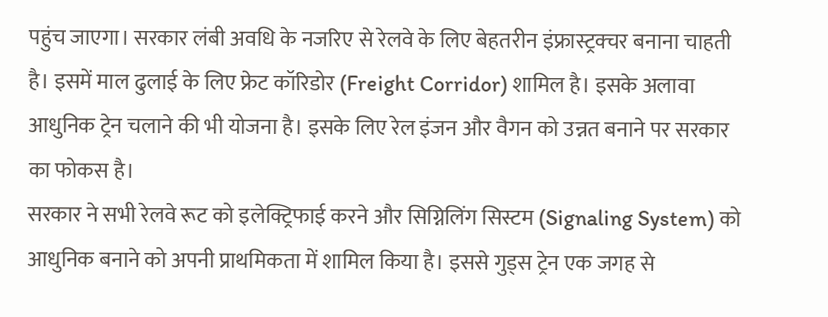पहुंच जाएगा। सरकार लंबी अवधि के नजरिए से रेलवे के लिए बेहतरीन इंफ्रास्ट्रक्चर बनाना चाहती है। इसमें माल ढुलाई के लिए फ्रेट कॉरिडोर (Freight Corridor) शामिल है। इसके अलावा आधुनिक ट्रेन चलाने की भी योजना है। इसके लिए रेल इंजन और वैगन को उन्नत बनाने पर सरकार का फोकस है।
सरकार ने सभी रेलवे रूट को इलेक्ट्रिफाई करने और सिग्निलिंग सिस्टम (Signaling System) को आधुनिक बनाने को अपनी प्राथमिकता में शामिल किया है। इससे गुड्स ट्रेन एक जगह से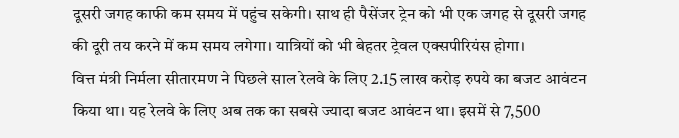दूसरी जगह काफी कम समय में पहुंच सकेगी। साथ ही पैसेंजर ट्रेन को भी एक जगह से दूसरी जगह की दूरी तय करने में कम समय लगेगा। यात्रियों को भी बेहतर ट्रेवल एक्सपीरियंस होगा।
वित्त मंत्री निर्मला सीतारमण ने पिछले साल रेलवे के लिए 2.15 लाख करोड़ रुपये का बजट आवंटन किया था। यह रेलवे के लिए अब तक का सबसे ज्यादा बजट आवंटन था। इसमें से 7,500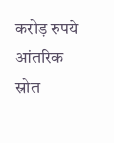करोड़ रुपये आंतरिक स्रोत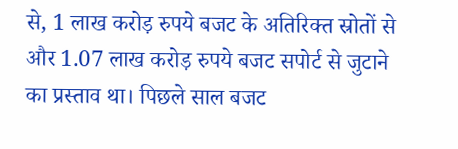से, 1 लाख करोड़ रुपये बजट के अतिरिक्त स्रोतों से और 1.07 लाख करोड़ रुपये बजट सपोर्ट से जुटाने का प्रस्ताव था। पिछले साल बजट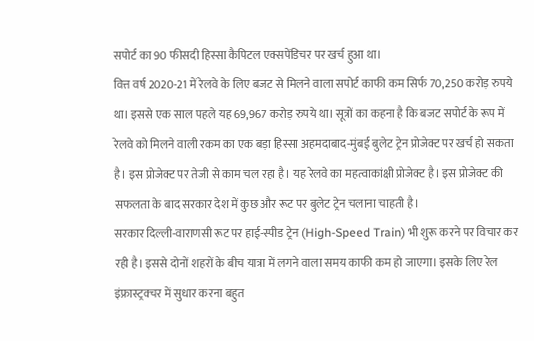सपोर्ट का 90 फीसदी हिस्सा कैपिटल एक्सपेंडिचर पर खर्च हुआ था।
वित्त वर्ष 2020-21 में रेलवे के लिए बजट से मिलने वाला सपोर्ट काफी कम सिर्फ 70,250 करोड़ रुपये था। इससे एक साल पहले यह 69,967 करोड़ रुपये था। सूत्रों का कहना है कि बजट सपोर्ट के रूप में रेलवे को मिलने वाली रकम का एक बड़ा हिस्सा अहमदाबाद-मुंबई बुलेट ट्रेन प्रोजेक्ट पर खर्च हो सकता है। इस प्रोजेक्ट पर तेजी से काम चल रहा है। यह रेलवे का महत्वाकांक्षी प्रोजेक्ट है। इस प्रोजेक्ट की सफलता के बाद सरकार देश में कुछ और रूट पर बुलेट ट्रेन चलाना चाहती है।
सरकार दिल्ली-वाराणसी रूट पर हाई-स्पीड ट्रेन (High-Speed Train) भी शुरू करने पर विचार कर रही है। इससे दोनों शहरों के बीच यात्रा में लगने वाला समय काफी कम हो जाएगा। इसके लिए रेल इंफ्रास्ट्रक्चर में सुधार करना बहुत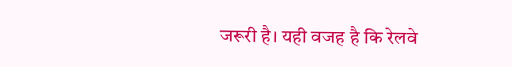जरूरी है। यही वजह है कि रेलवे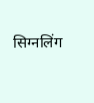सिग्नलिंग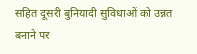सहित दूसरी बुनियादी सुविधाओं को उन्नत बनाने पर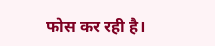फोस कर रही है।